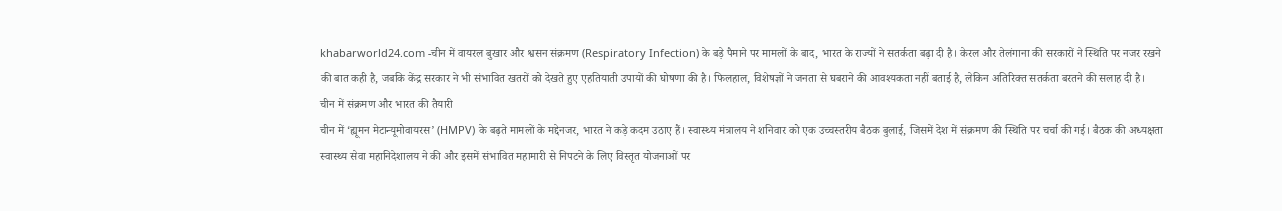khabarworld24.com -चीन में वायरल बुखार और श्वसन संक्रमण (Respiratory Infection) के बड़े पैमाने पर मामलों के बाद, भारत के राज्यों ने सतर्कता बढ़ा दी है। केरल और तेलंगाना की सरकारों ने स्थिति पर नजर रखने की बात कही है, जबकि केंद्र सरकार ने भी संभावित खतरों को देखते हुए एहतियाती उपायों की घोषणा की है। फिलहाल, विशेषज्ञों ने जनता से घबराने की आवश्यकता नहीं बताई है, लेकिन अतिरिक्त सतर्कता बरतने की सलाह दी है।
चीन में संक्रमण और भारत की तैयारी
चीन में ‘ह्यूमन मेटान्यूमोवायरस’ (HMPV) के बढ़ते मामलों के मद्देनजर, भारत ने कड़े कदम उठाए हैं। स्वास्थ्य मंत्रालय ने शनिवार को एक उच्चस्तरीय बैठक बुलाई, जिसमें देश में संक्रमण की स्थिति पर चर्चा की गई। बैठक की अध्यक्षता स्वास्थ्य सेवा महानिदेशालय ने की और इसमें संभावित महामारी से निपटने के लिए विस्तृत योजनाओं पर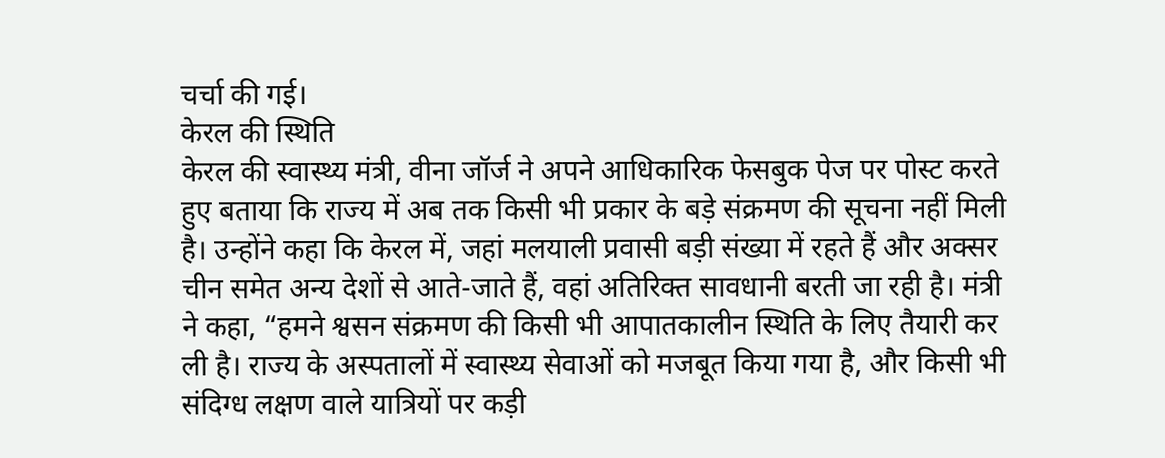चर्चा की गई।
केरल की स्थिति
केरल की स्वास्थ्य मंत्री, वीना जॉर्ज ने अपने आधिकारिक फेसबुक पेज पर पोस्ट करते हुए बताया कि राज्य में अब तक किसी भी प्रकार के बड़े संक्रमण की सूचना नहीं मिली है। उन्होंने कहा कि केरल में, जहां मलयाली प्रवासी बड़ी संख्या में रहते हैं और अक्सर चीन समेत अन्य देशों से आते-जाते हैं, वहां अतिरिक्त सावधानी बरती जा रही है। मंत्री ने कहा, “हमने श्वसन संक्रमण की किसी भी आपातकालीन स्थिति के लिए तैयारी कर ली है। राज्य के अस्पतालों में स्वास्थ्य सेवाओं को मजबूत किया गया है, और किसी भी संदिग्ध लक्षण वाले यात्रियों पर कड़ी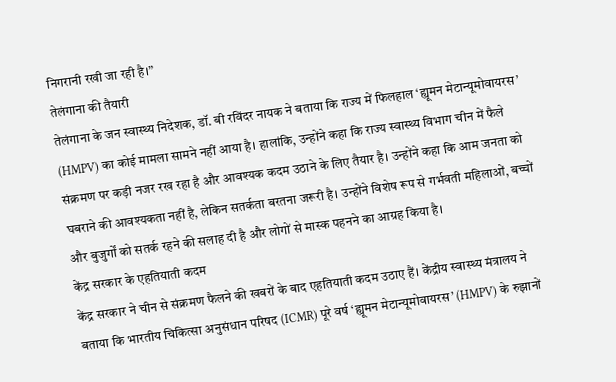निगरानी रखी जा रही है।”
तेलंगाना की तैयारी
तेलंगाना के जन स्वास्थ्य निदेशक, डॉ. बी रविंदर नायक ने बताया कि राज्य में फिलहाल ‘ह्यूमन मेटान्यूमोवायरस’ (HMPV) का कोई मामला सामने नहीं आया है। हालांकि, उन्होंने कहा कि राज्य स्वास्थ्य विभाग चीन में फैले संक्रमण पर कड़ी नजर रख रहा है और आवश्यक कदम उठाने के लिए तैयार है। उन्होंने कहा कि आम जनता को घबराने की आवश्यकता नहीं है, लेकिन सतर्कता बरतना जरूरी है। उन्होंने विशेष रूप से गर्भवती महिलाओं, बच्चों और बुजुर्गों को सतर्क रहने की सलाह दी है और लोगों से मास्क पहनने का आग्रह किया है।
केंद्र सरकार के एहतियाती कदम
केंद्र सरकार ने चीन से संक्रमण फैलने की खबरों के बाद एहतियाती कदम उठाए हैं। केंद्रीय स्वास्थ्य मंत्रालय ने बताया कि भारतीय चिकित्सा अनुसंधान परिषद (ICMR) पूरे वर्ष ‘ह्यूमन मेटान्यूमोवायरस’ (HMPV) के रुझानों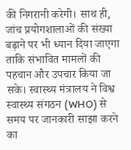की निगरानी करेगी। साथ ही, जांच प्रयोगशालाओं की संख्या बढ़ाने पर भी ध्यान दिया जाएगा ताकि संभावित मामलों की पहचान और उपचार किया जा सके। स्वास्थ्य मंत्रालय ने विश्व स्वास्थ्य संगठन (WHO) से समय पर जानकारी साझा करने का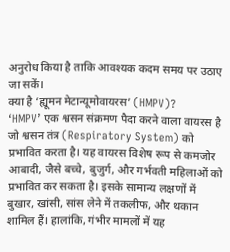अनुरोध किया है ताकि आवश्यक कदम समय पर उठाए जा सकें।
क्या है ‘ह्यूमन मेटान्यूमोवायरस’ (HMPV)?
‘HMPV’ एक श्वसन संक्रमण पैदा करने वाला वायरस है जो श्वसन तंत्र (Respiratory System) को प्रभावित करता है। यह वायरस विशेष रूप से कमजोर आबादी, जैसे बच्चे, बुजुर्ग, और गर्भवती महिलाओं को प्रभावित कर सकता है। इसके सामान्य लक्षणों में बुखार, खांसी, सांस लेने में तकलीफ, और थकान शामिल हैं। हालांकि, गंभीर मामलों में यह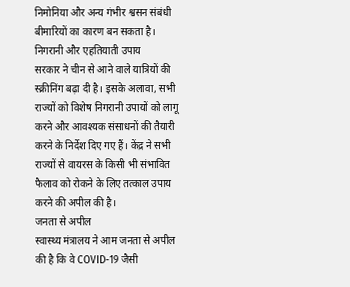निमोनिया और अन्य गंभीर श्वसन संबंधी बीमारियों का कारण बन सकता है।
निगरानी और एहतियाती उपाय
सरकार ने चीन से आने वाले यात्रियों की स्क्रीनिंग बढ़ा दी है। इसके अलावा, सभी राज्यों को विशेष निगरानी उपायों को लागू करने और आवश्यक संसाधनों की तैयारी करने के निर्देश दिए गए हैं। केंद्र ने सभी राज्यों से वायरस के किसी भी संभावित फैलाव को रोकने के लिए तत्काल उपाय करने की अपील की है।
जनता से अपील
स्वास्थ्य मंत्रालय ने आम जनता से अपील की है कि वे COVID-19 जैसी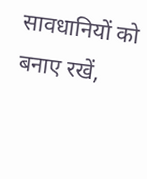सावधानियों को बनाए रखें,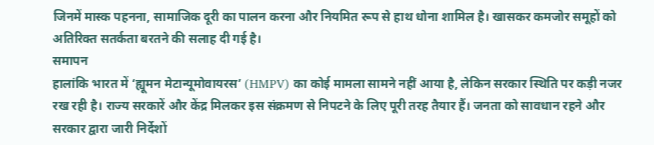जिनमें मास्क पहनना, सामाजिक दूरी का पालन करना और नियमित रूप से हाथ धोना शामिल है। खासकर कमजोर समूहों को अतिरिक्त सतर्कता बरतने की सलाह दी गई है।
समापन
हालांकि भारत में ‘ह्यूमन मेटान्यूमोवायरस’ (HMPV) का कोई मामला सामने नहीं आया है, लेकिन सरकार स्थिति पर कड़ी नजर रख रही है। राज्य सरकारें और केंद्र मिलकर इस संक्रमण से निपटने के लिए पूरी तरह तैयार हैं। जनता को सावधान रहने और सरकार द्वारा जारी निर्देशों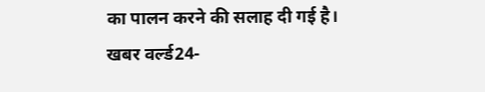का पालन करने की सलाह दी गई है।
खबर वर्ल्ड24-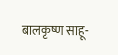बालकृष्ण साहू-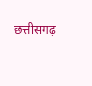छत्तीसगढ़